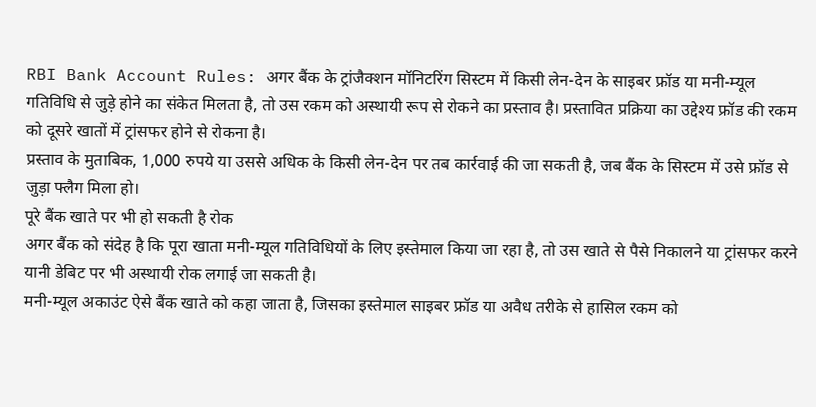RBI Bank Account Rules: अगर बैंक के ट्रांजैक्शन मॉनिटरिंग सिस्टम में किसी लेन-देन के साइबर फ्रॉड या मनी-म्यूल गतिविधि से जुड़े होने का संकेत मिलता है, तो उस रकम को अस्थायी रूप से रोकने का प्रस्ताव है। प्रस्तावित प्रक्रिया का उद्देश्य फ्रॉड की रकम को दूसरे खातों में ट्रांसफर होने से रोकना है।
प्रस्ताव के मुताबिक, 1,000 रुपये या उससे अधिक के किसी लेन-देन पर तब कार्रवाई की जा सकती है, जब बैंक के सिस्टम में उसे फ्रॉड से जुड़ा फ्लैग मिला हो।
पूरे बैंक खाते पर भी हो सकती है रोक
अगर बैंक को संदेह है कि पूरा खाता मनी-म्यूल गतिविधियों के लिए इस्तेमाल किया जा रहा है, तो उस खाते से पैसे निकालने या ट्रांसफर करने यानी डेबिट पर भी अस्थायी रोक लगाई जा सकती है।
मनी-म्यूल अकाउंट ऐसे बैंक खाते को कहा जाता है, जिसका इस्तेमाल साइबर फ्रॉड या अवैध तरीके से हासिल रकम को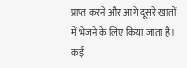प्राप्त करने और आगे दूसरे खातों में भेजने के लिए किया जाता है। कई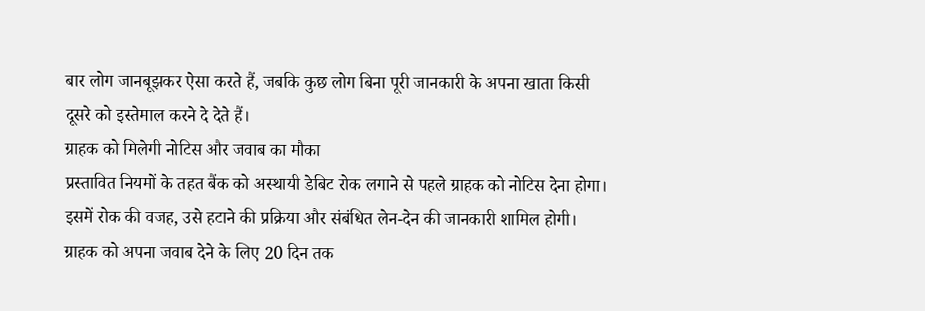बार लोग जानबूझकर ऐसा करते हैं, जबकि कुछ लोग बिना पूरी जानकारी के अपना खाता किसी दूसरे को इस्तेमाल करने दे देते हैं।
ग्राहक को मिलेगी नोटिस और जवाब का मौका
प्रस्तावित नियमों के तहत बैंक को अस्थायी डेबिट रोक लगाने से पहले ग्राहक को नोटिस देना होगा। इसमें रोक की वजह, उसे हटाने की प्रक्रिया और संबंधित लेन-देन की जानकारी शामिल होगी।
ग्राहक को अपना जवाब देने के लिए 20 दिन तक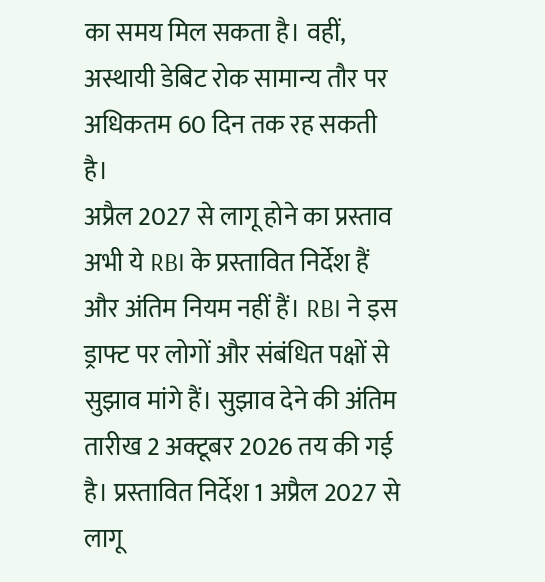का समय मिल सकता है। वहीं, अस्थायी डेबिट रोक सामान्य तौर पर अधिकतम 60 दिन तक रह सकती है।
अप्रैल 2027 से लागू होने का प्रस्ताव
अभी ये RBI के प्रस्तावित निर्देश हैं और अंतिम नियम नहीं हैं। RBI ने इस ड्राफ्ट पर लोगों और संबंधित पक्षों से सुझाव मांगे हैं। सुझाव देने की अंतिम तारीख 2 अक्टूबर 2026 तय की गई है। प्रस्तावित निर्देश 1 अप्रैल 2027 से लागू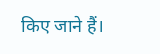किए जाने हैं।